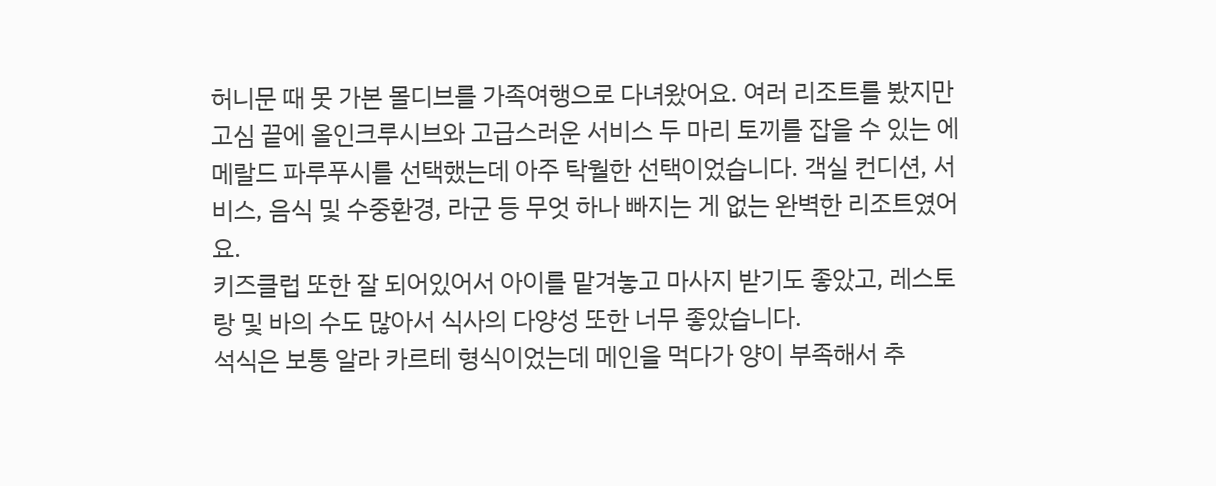허니문 때 못 가본 몰디브를 가족여행으로 다녀왔어요. 여러 리조트를 봤지만 고심 끝에 올인크루시브와 고급스러운 서비스 두 마리 토끼를 잡을 수 있는 에메랄드 파루푸시를 선택했는데 아주 탁월한 선택이었습니다. 객실 컨디션, 서비스, 음식 및 수중환경, 라군 등 무엇 하나 빠지는 게 없는 완벽한 리조트였어요.
키즈클럽 또한 잘 되어있어서 아이를 맡겨놓고 마사지 받기도 좋았고, 레스토랑 및 바의 수도 많아서 식사의 다양성 또한 너무 좋았습니다.
석식은 보통 알라 카르테 형식이었는데 메인을 먹다가 양이 부족해서 추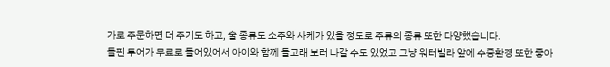가로 주문하면 더 주기도 하고, 술 종류도 소주와 사케가 있을 정도로 주류의 종류 또한 다양했습니다.
돌핀 투어가 무료로 들어있어서 아이와 함께 돌고래 보러 나갈 수도 있었고 그냥 워터빌라 앞에 수중환경 또한 좋아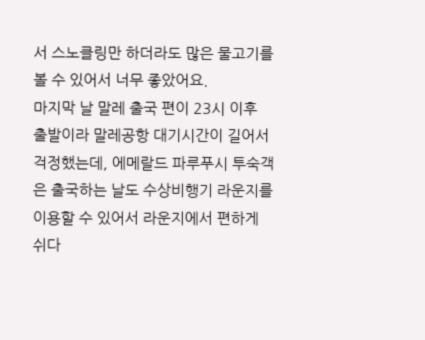서 스노클링만 하더라도 많은 물고기를 볼 수 있어서 너무 좋았어요.
마지막 날 말레 출국 편이 23시 이후 출발이라 말레공항 대기시간이 길어서 걱정했는데, 에메랄드 파루푸시 투숙객은 출국하는 날도 수상비행기 라운지를 이용할 수 있어서 라운지에서 편하게 쉬다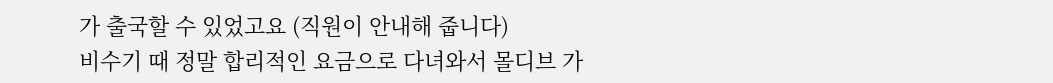가 출국할 수 있었고요 (직원이 안내해 줍니다)
비수기 때 정말 합리적인 요금으로 다녀와서 몰디브 가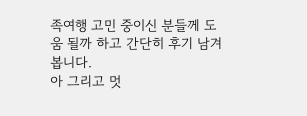족여행 고민 중이신 분들께 도움 될까 하고 간단히 후기 남겨봅니다.
아 그리고 멋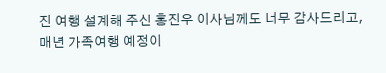진 여행 설계해 주신 홍진우 이사님께도 너무 감사드리고, 매년 가족여행 예정이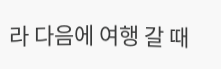라 다음에 여행 갈 때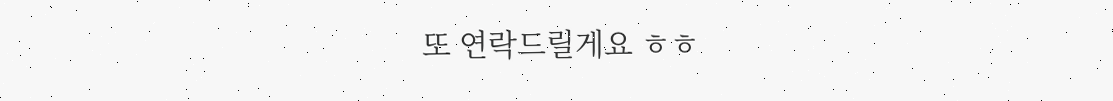또 연락드릴게요 ㅎㅎ